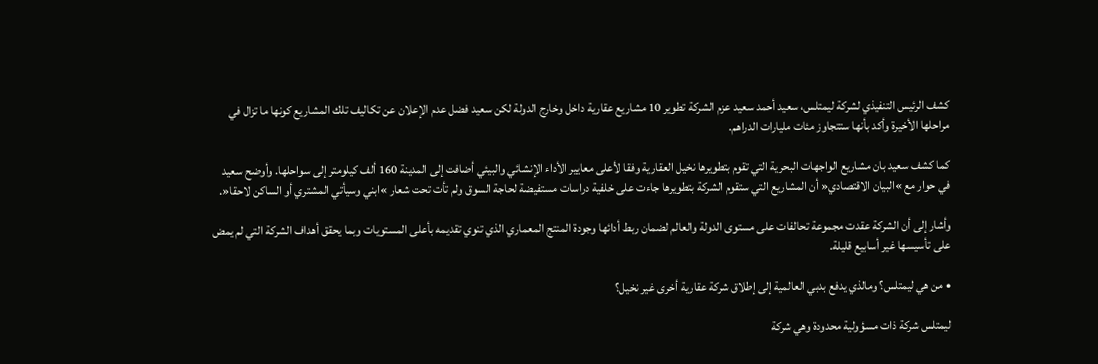كشف الرئيس التنفيذي لشركة ليمتلس، سعيد أحمد سعيد عزم الشركة تطوير 10 مشاريع عقارية داخل وخارج الدولة لكن سعيد فضل عدم الإعلان عن تكاليف تلك المشاريع كونها ما تزال في مراحلها الأخيرة وأكد بأنها ستتجاوز مئات مليارات الدراهم.

كما كشف سعيد بان مشاريع الواجهات البحرية التي تقوم بتطويرها نخيل العقارية وفقا لأعلى معايير الأداء الإنشائي والبيئي أضافت إلى المدينة 160 ألف كيلومتر إلى سواحلها. وأوضح سعيد في حوار مع »البيان الاقتصادي« أن المشاريع التي ستقوم الشركة بتطويرها جاءت على خلفية دراسات مستفيضة لحاجة السوق ولم تأت تحت شعار »ابني وسيأتي المشتري أو الساكن لاحقا«.

وأشار إلى أن الشركة عقدت مجموعة تحالفات على مستوى الدولة والعالم لضمان ربط أدائها وجودة المنتج المعماري الذي تنوي تقديمه بأعلى المستويات وبما يحقق أهداف الشركة التي لم يمض على تأسيسها غير أسابيع قليلة.

• من هي ليمتلس؟ ومالذي يدفع بدبي العالمية إلى إطلاق شركة عقارية أخرى غير نخيل؟

ليمتلس شركة ذات مسؤولية محدودة وهي شركة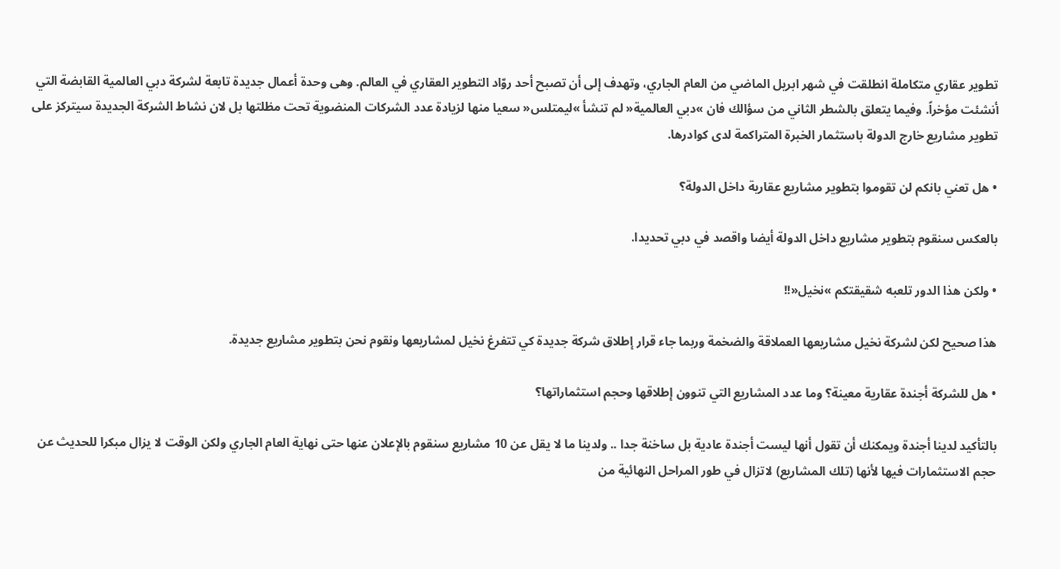تطوير عقاري متكاملة انطلقت في شهر ابريل الماضي من العام الجاري، وتهدف إلى أن تصبح أحد روّاد التطوير العقاري في العالم. وهى وحدة أعمال جديدة تابعة لشركة دبي العالمية القابضة التي أنشئت مؤخراً. وفيما يتعلق بالشطر الثاني من سؤالك فان »دبي العالمية« لم تنشأ »ليمتلس« سعيا منها لزيادة عدد الشركات المنضوية تحت مظلتها بل لان نشاط الشركة الجديدة سيتركز على تطوير مشاريع خارج الدولة باستثمار الخبرة المتراكمة لدى كوادرها.

• هل تعني بانكم لن تقوموا بتطوير مشاريع عقارية داخل الدولة؟

بالعكس سنقوم بتطوير مشاريع داخل الدولة أيضا واقصد في دبي تحديدا.

• ولكن هذا الدور تلعبه شقيقتكم »نخيل«!!

هذا صحيح لكن لشركة نخيل مشاريعها العملاقة والضخمة وربما جاء قرار إطلاق شركة جديدة كي تتفرغ نخيل لمشاريعها ونقوم نحن بتطوير مشاريع جديدة.

• هل للشركة أجندة عقارية معينة؟ وما عدد المشاريع التي تنوون إطلاقها وحجم استثماراتها؟

بالتأكيد لدينا أجندة ويمكنك أن تقول أنها ليست أجندة عادية بل ساخنة جدا .. ولدينا ما لا يقل عن 10 مشاريع سنقوم بالإعلان عنها حتى نهاية العام الجاري ولكن الوقت لا يزال مبكرا للحديث عن حجم الاستثمارات فيها لأنها (تلك المشاريع) لاتزال في طور المراحل النهائية من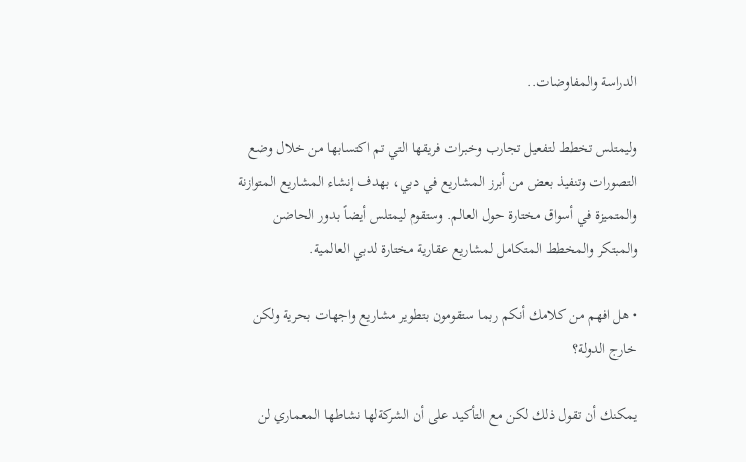الدراسة والمفاوضات..

وليمتلس تخطط لتفعيل تجارب وخبرات فريقها التي تم اكتسابها من خلال وضع التصورات وتنفيذ بعض من أبرز المشاريع في دبي، بهدف إنشاء المشاريع المتوازنة والمتميزة في أسواق مختارة حول العالم. وستقوم ليمتلس أيضاً بدور الحاضن والمبتكر والمخطط المتكامل لمشاريع عقارية مختارة لدبي العالمية.

• هل افهم من كلامك أنكم ربما ستقومون بتطوير مشاريع واجهات بحرية ولكن خارج الدولة؟

يمكنك أن تقول ذلك لكن مع التأكيد على أن الشركةلها نشاطها المعماري لن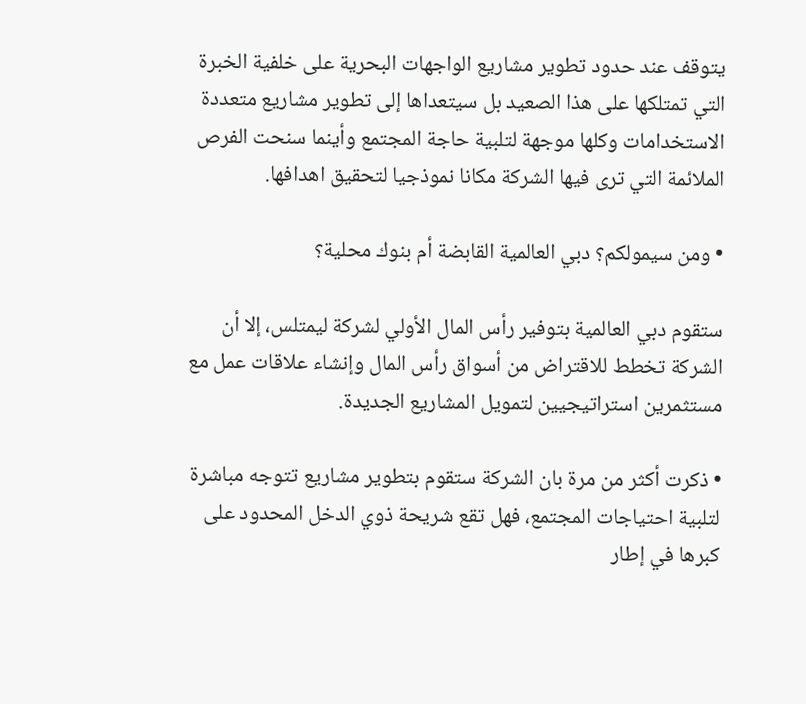يتوقف عند حدود تطوير مشاريع الواجهات البحرية على خلفية الخبرة التي تمتلكها على هذا الصعيد بل سيتعداها إلى تطوير مشاريع متعددة الاستخدامات وكلها موجهة لتلبية حاجة المجتمع وأينما سنحت الفرص الملائمة التي ترى فيها الشركة مكانا نموذجيا لتحقيق اهدافها.

• ومن سيمولكم؟ دبي العالمية القابضة أم بنوك محلية؟

ستقوم دبي العالمية بتوفير رأس المال الأولي لشركة ليمتلس، إلا أن الشركة تخطط للاقتراض من أسواق رأس المال وإنشاء علاقات عمل مع مستثمرين استراتيجيين لتمويل المشاريع الجديدة.

• ذكرت أكثر من مرة بان الشركة ستقوم بتطوير مشاريع تتوجه مباشرة لتلبية احتياجات المجتمع، فهل تقع شريحة ذوي الدخل المحدود على كبرها في إطار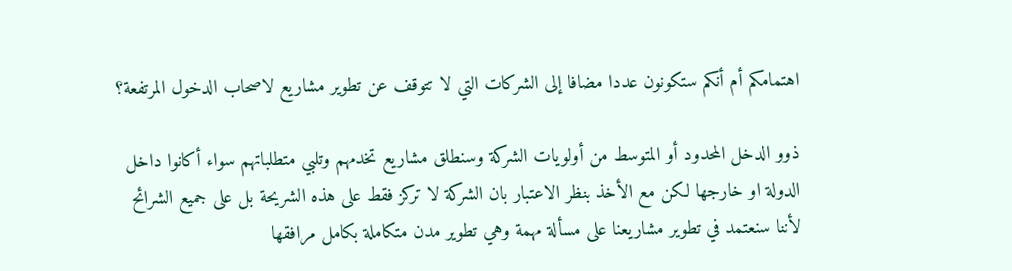اهتمامكم أم أنكم ستكونون عددا مضافا إلى الشركات التي لا تتوقف عن تطوير مشاريع لاصحاب الدخول المرتفعة؟

ذوو الدخل المحدود أو المتوسط من أولويات الشركة وسنطلق مشاريع تخدمهم وتلبي متطلباتهم سواء أكانوا داخل الدولة او خارجها لكن مع الأخذ بنظر الاعتبار بان الشركة لا تركز فقط على هذه الشريحة بل على جميع الشرائح لأننا سنعتمد في تطوير مشاريعنا على مسألة مهمة وهي تطوير مدن متكاملة بكامل مرافقها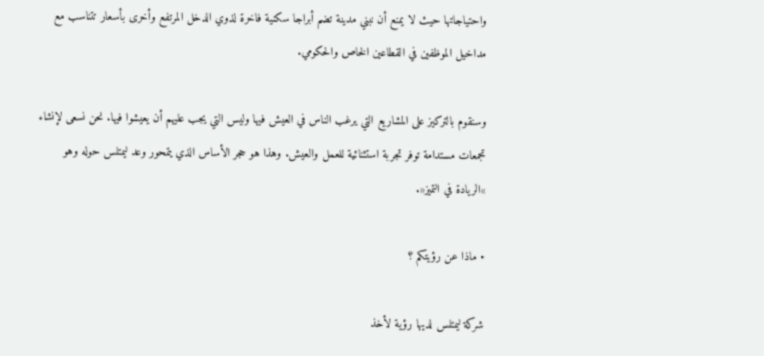واحتياجاتها حيث لا يمنع أن نبني مدينة تضم أبراجا سكنية فاخرة لذوي الدخل المرتفع وأخرى بأسعار تتناسب مع مداخيل الموظفين في القطاعين الخاص والحكومي.

وسنقوم بالتركيز على المشاريع التي يرغب الناس في العيش فيها وليس التي يجب عليهم أن يعيشوا فيها. نحن نسعى لإنشاء تجمعات مستدامة توفر تجربة استثنائية للعمل والعيش. وهذا هو حجر الأساس الذي يتمحور وعد ليمتلس حوله وهو »الريادة في التميز«.

• ماذا عن رؤيتكم ؟

شركة ليمتلس لديها رؤية لأخذ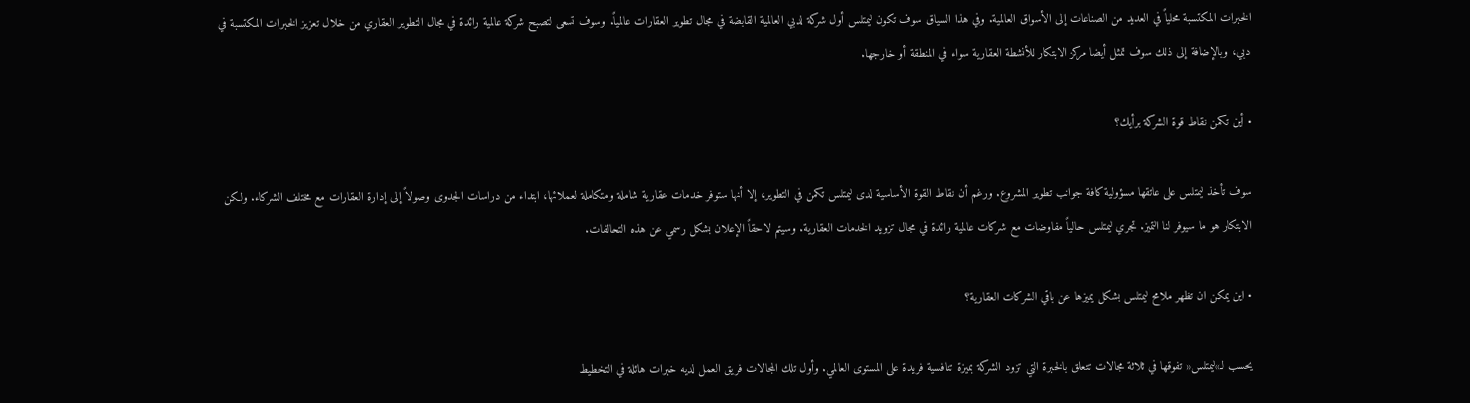الخبرات المكتسبة محلياً في العديد من الصناعات إلى الأسواق العالمية. وفي هذا السياق سوف تكون ليمتلس أول شركة لدبي العالمية القابضة في مجال تطوير العقارات عالمياً. وسوف تسعى لتصبح شركة عالمية رائدة في مجال التطوير العقاري من خلال تعزيز الخبرات المكتسبة في دبي، وبالإضافة إلى ذلك سوف تمثل أيضا مركز الابتكار للأنشطة العقارية سواء في المنطقة أو خارجها.

• أين تكمن نقاط قوة الشركة برأيك؟

سوف تأخذ ليمتلس على عاتقها مسؤولية كافة جوانب تطوير المشروع. ورغم أن نقاط القوة الأساسية لدى ليمتلس تكمن في التطوير، إلا أنها ستوفر خدمات عقارية شاملة ومتكاملة لعملائها، ابتداء من دراسات الجدوى وصولاً إلى إدارة العقارات مع مختلف الشركاء. ولكن الابتكار هو ما سيوفر لنا التميز. تجري ليمتلس حالياً مفاوضات مع شركات عالمية رائدة في مجال تزويد الخدمات العقارية. وسيتم لاحقاً الإعلان بشكل رسمي عن هذه التحالفات.

• اين يمكن ان تظهر ملامح ليمتلس بشكل يميزها عن باقي الشركات العقارية؟

يحسب لـ»ليمتلس« تفوقها في ثلاثة مجالات تتعلق بالخبرة التي تزود الشركة بميزة تنافسية فريدة على المستوى العالمي. وأول تلك المجالات فريق العمل لديه خبرات هائلة في التخطيط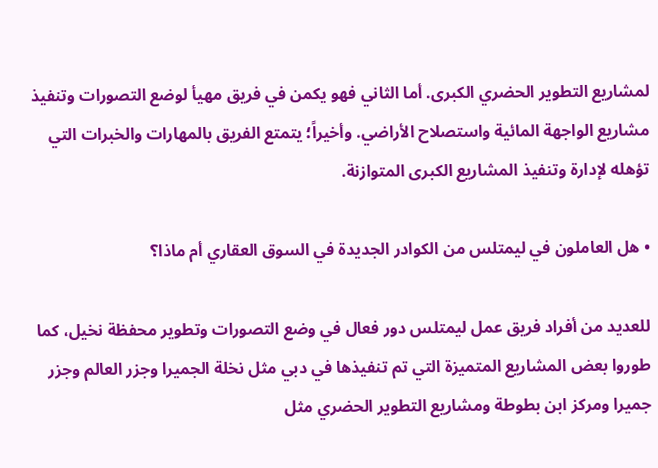لمشاريع التطوير الحضري الكبرى. أما الثاني فهو يكمن في فريق مهيأ لوضع التصورات وتنفيذ مشاريع الواجهة المائية واستصلاح الأراضي. وأخيراً؛ يتمتع الفريق بالمهارات والخبرات التي تؤهله لإدارة وتنفيذ المشاريع الكبرى المتوازنة.

• هل العاملون في ليمتلس من الكوادر الجديدة في السوق العقاري أم ماذا؟

للعديد من أفراد فريق عمل ليمتلس دور فعال في وضع التصورات وتطوير محفظة نخيل، كما طوروا بعض المشاريع المتميزة التي تم تنفيذها في دبي مثل نخلة الجميرا وجزر العالم وجزر جميرا ومركز ابن بطوطة ومشاريع التطوير الحضري مثل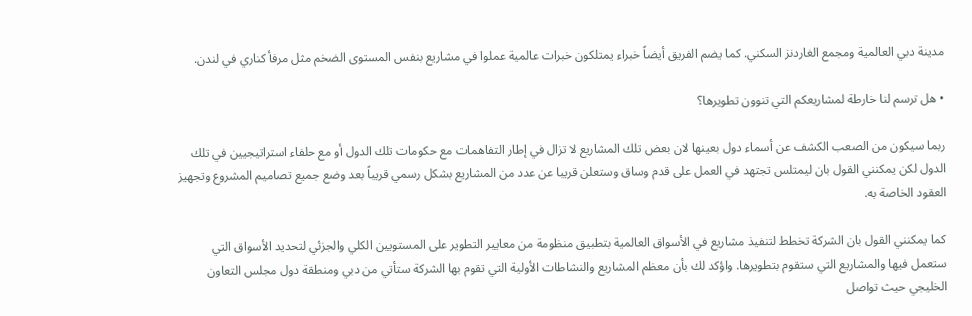مدينة دبي العالمية ومجمع الغاردنز السكني. كما يضم الفريق أيضاً خبراء يمتلكون خبرات عالمية عملوا في مشاريع بنفس المستوى الضخم مثل مرفأ كناري في لندن.

• هل ترسم لنا خارطة لمشاريعكم التي تنوون تطويرها؟

ربما سيكون من الصعب الكشف عن أسماء دول بعينها لان بعض تلك المشاريع لا تزال في إطار التفاهمات مع حكومات تلك الدول أو مع حلفاء استراتيجيين في تلك الدول لكن يمكنني القول بان ليمتلس تجتهد في العمل على قدم وساق وستعلن قريبا عن عدد من المشاريع بشكل رسمي قريباً بعد وضع جميع تصاميم المشروع وتجهيز العقود الخاصة به.

كما يمكنني القول بان الشركة تخطط لتنفيذ مشاريع في الأسواق العالمية بتطبيق منظومة من معايير التطوير على المستويين الكلي والجزئي لتحديد الأسواق التي ستعمل فيها والمشاريع التي ستقوم بتطويرها. واؤكد لك بأن معظم المشاريع والنشاطات الأولية التي تقوم بها الشركة ستأتي من دبي ومنطقة دول مجلس التعاون الخليجي حيث تواصل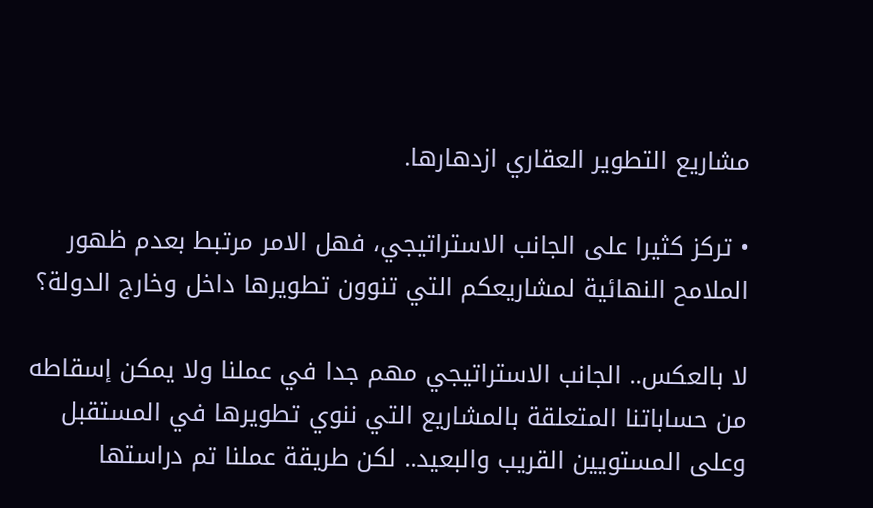مشاريع التطوير العقاري ازدهارها.

• تركز كثيرا على الجانب الاستراتيجي، فهل الامر مرتبط بعدم ظهور الملامح النهائية لمشاريعكم التي تنوون تطويرها داخل وخارج الدولة؟

لا بالعكس.. الجانب الاستراتيجي مهم جدا في عملنا ولا يمكن إسقاطه من حساباتنا المتعلقة بالمشاريع التي ننوي تطويرها في المستقبل وعلى المستويين القريب والبعيد.. لكن طريقة عملنا تم دراستها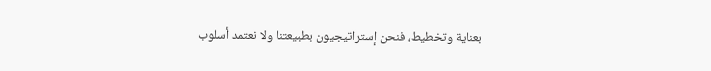بعناية وتخطيط، فنحن إستراتيجيون بطبيعتنا ولا نعتمد أسلوب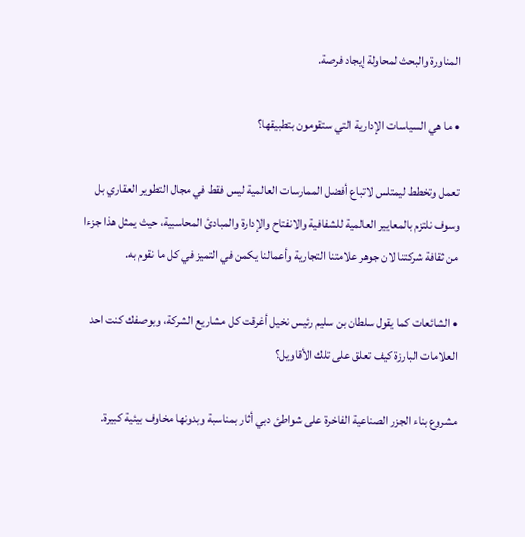المناورة والبحث لمحاولة إيجاد فرصة.

• ما هي السياسات الإدارية التي ستقومون بتطبيقها؟

تعمل وتخطط ليمتلس لاتباع أفضل الممارسات العالمية ليس فقط في مجال التطوير العقاري بل وسوف نلتزم بالمعايير العالمية للشفافية والانفتاح والإدارة والمبادئ المحاسبية، حيث يمثل هذا جزءا من ثقافة شركتنا لان جوهر علامتنا التجارية وأعمالنا يكمن في التميز في كل ما نقوم به.

• الشائعات كما يقول سلطان بن سليم رئيس نخيل أغرقت كل مشاريع الشركة، وبوصفك كنت احد العلامات البارزة كيف تعلق على تلك الأقاويل؟

مشروع بناء الجزر الصناعية الفاخرة على شواطئ دبي أثار بمناسبة وبدونها مخاوف بيئية كبيرة.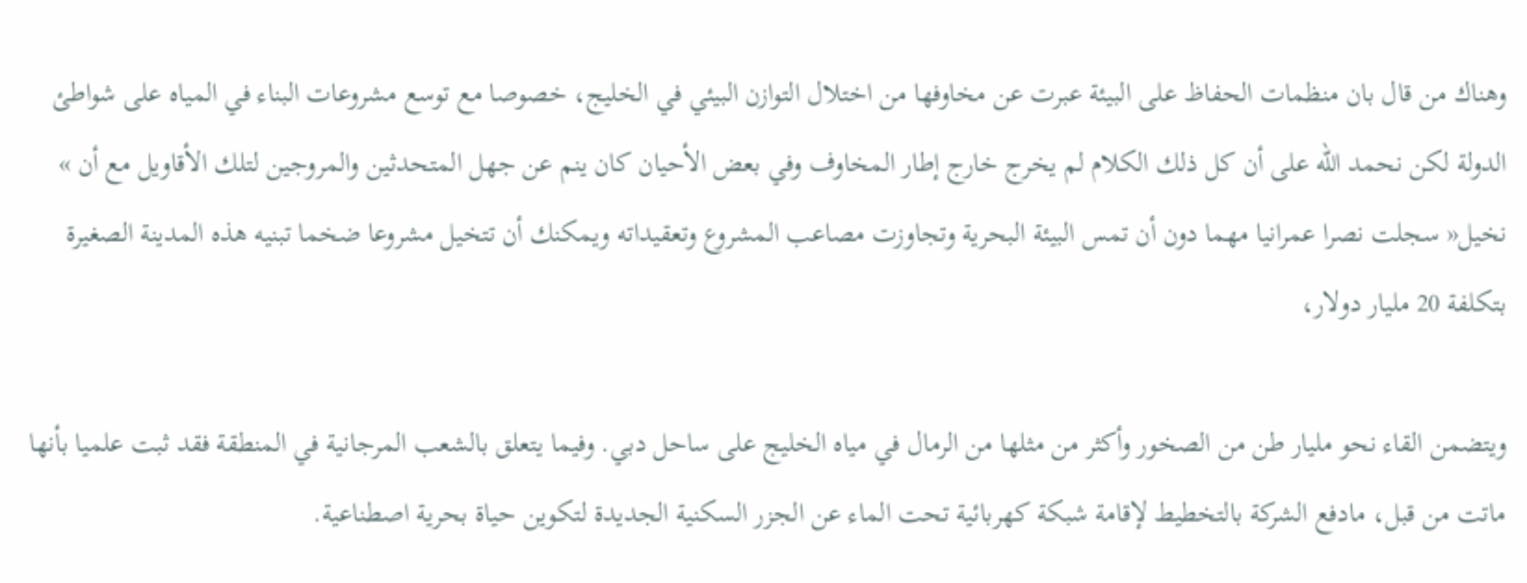وهناك من قال بان منظمات الحفاظ على البيئة عبرت عن مخاوفها من اختلال التوازن البيئي في الخليج، خصوصا مع توسع مشروعات البناء في المياه على شواطئ الدولة لكن نحمد الله على أن كل ذلك الكلام لم يخرج خارج إطار المخاوف وفي بعض الأحيان كان ينم عن جهل المتحدثين والمروجين لتلك الأقاويل مع أن » نخيل« سجلت نصرا عمرانيا مهما دون أن تمس البيئة البحرية وتجاوزت مصاعب المشروع وتعقيداته ويمكنك أن تتخيل مشروعا ضخما تبنيه هذه المدينة الصغيرة بتكلفة 20 مليار دولار،

ويتضمن القاء نحو مليار طن من الصخور وأكثر من مثلها من الرمال في مياه الخليج على ساحل دبي. وفيما يتعلق بالشعب المرجانية في المنطقة فقد ثبت علميا بأنها ماتت من قبل، مادفع الشركة بالتخطيط لإقامة شبكة كهربائية تحت الماء عن الجزر السكنية الجديدة لتكوين حياة بحرية اصطناعية.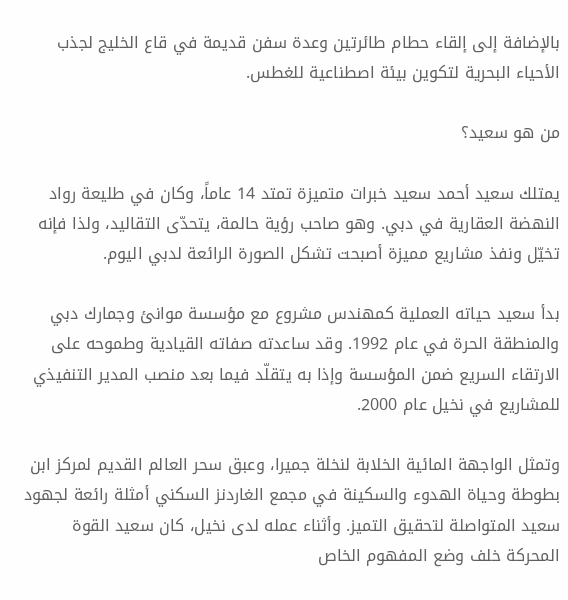بالإضافة إلى إلقاء حطام طائرتين وعدة سفن قديمة في قاع الخليج لجذب الأحياء البحرية لتكوين بيئة اصطناعية للغطس.

من هو سعيد؟

يمتلك سعيد أحمد سعيد خبرات متميزة تمتد 14 عاماً، وكان في طليعة رواد النهضة العقارية في دبي. وهو صاحب رؤية حالمة، يتحدّى التقاليد، ولذا فإنه تخيّل ونفذ مشاريع مميزة أصبحت تشكل الصورة الرائعة لدبي اليوم.

بدأ سعيد حياته العملية كمهندس مشروع مع مؤسسة موانئ وجمارك دبي والمنطقة الحرة في عام 1992. وقد ساعدته صفاته القيادية وطموحه على الارتقاء السريع ضمن المؤسسة وإذا به يتقلّد فيما بعد منصب المدير التنفيذي للمشاريع في نخيل عام 2000.

وتمثل الواجهة المائية الخلابة لنخلة جميرا، وعبق سحر العالم القديم لمركز ابن بطوطة وحياة الهدوء والسكينة في مجمع الغاردنز السكني أمثلة رائعة لجهود سعيد المتواصلة لتحقيق التميز. وأثناء عمله لدى نخيل، كان سعيد القوة المحركة خلف وضع المفهوم الخاص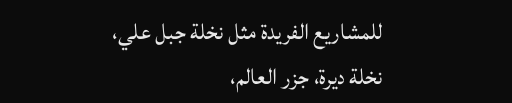للمشاريع الفريدة مثل نخلة جبل علي، نخلة ديرة، جزر العالم،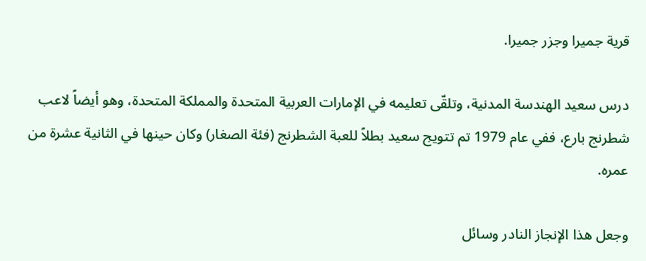قرية جميرا وجزر جميرا.

درس سعيد الهندسة المدنية، وتلقّى تعليمه في الإمارات العربية المتحدة والمملكة المتحدة، وهو أيضاً لاعب شطرنج بارع، ففي عام 1979 تم تتويج سعيد بطلاً للعبة الشطرنج (فئة الصغار) وكان حينها في الثانية عشرة من عمره.

وجعل هذا الإنجاز النادر وسائل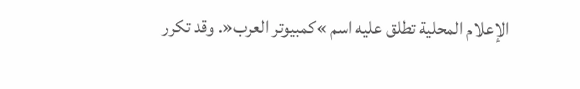الإعلام المحلية تطلق عليه اسم »كمبيوتر العرب«. وقد تكرر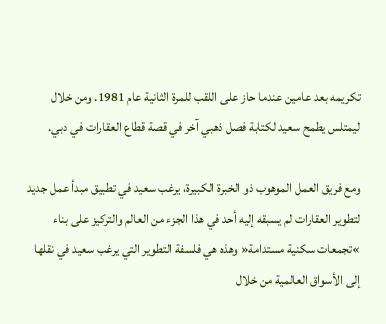تكريمه بعد عامين عندما حاز على اللقب للمرة الثانية عام 1981. ومن خلال ليمتلس يطمح سعيد لكتابة فصل ذهبي آخر في قصة قطاع العقارات في دبي.

ومع فريق العمل الموهوب ذو الخبرة الكبيرة، يرغب سعيد في تطبيق مبدأ عمل جديد لتطوير العقارات لم يسبقه إليه أحد في هذا الجزء من العالم والتركيز على بناء »تجمعات سكنية مستدامة« وهذه هي فلسفة التطوير التي يرغب سعيد في نقلها إلى الأسواق العالمية من خلال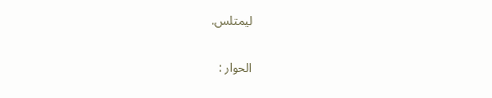ليمتلس.

الحوار :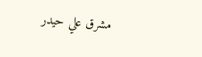مشرق علي حيدر